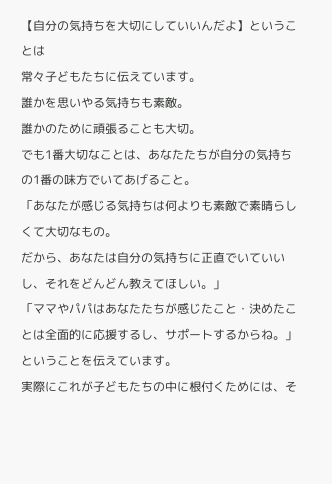【自分の気持ちを大切にしていいんだよ】ということは
常々子どもたちに伝えています。
誰かを思いやる気持ちも素敵。
誰かのために頑張ることも大切。
でも1番大切なことは、あなたたちが自分の気持ちの1番の味方でいてあげること。
「あなたが感じる気持ちは何よりも素敵で素晴らしくて大切なもの。
だから、あなたは自分の気持ちに正直でいていいし、それをどんどん教えてほしい。」
「ママやパパはあなたたちが感じたこと・決めたことは全面的に応援するし、サポートするからね。」
ということを伝えています。
実際にこれが子どもたちの中に根付くためには、そ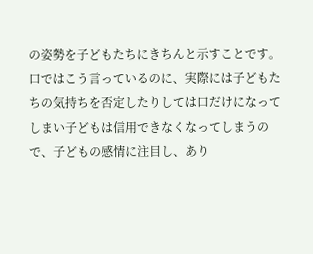の姿勢を子どもたちにきちんと示すことです。
口ではこう言っているのに、実際には子どもたちの気持ちを否定したりしては口だけになってしまい子どもは信用できなくなってしまうので、子どもの感情に注目し、あり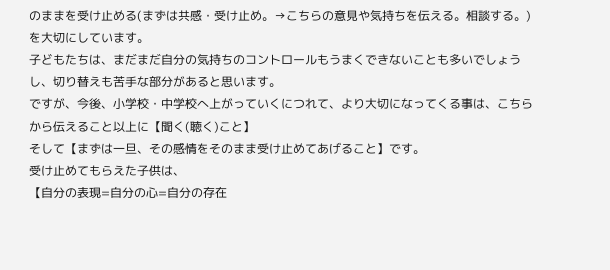のままを受け止める(まずは共感・受け止め。→こちらの意見や気持ちを伝える。相談する。)を大切にしています。
子どもたちは、まだまだ自分の気持ちのコントロールもうまくできないことも多いでしょうし、切り替えも苦手な部分があると思います。
ですが、今後、小学校・中学校へ上がっていくにつれて、より大切になってくる事は、こちらから伝えること以上に【聞く(聴く)こと】
そして【まずは一旦、その感情をそのまま受け止めてあげること】です。
受け止めてもらえた子供は、
【自分の表現=自分の心=自分の存在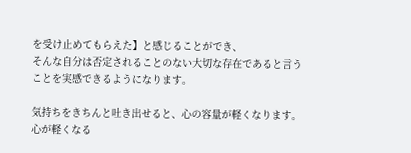を受け止めてもらえた】と感じることができ、
そんな自分は否定されることのない大切な存在であると言うことを実感できるようになります。

気持ちをきちんと吐き出せると、心の容量が軽くなります。
心が軽くなる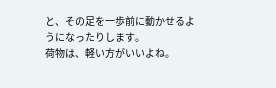と、その足を一歩前に動かせるようになったりします。
荷物は、軽い方がいいよね。